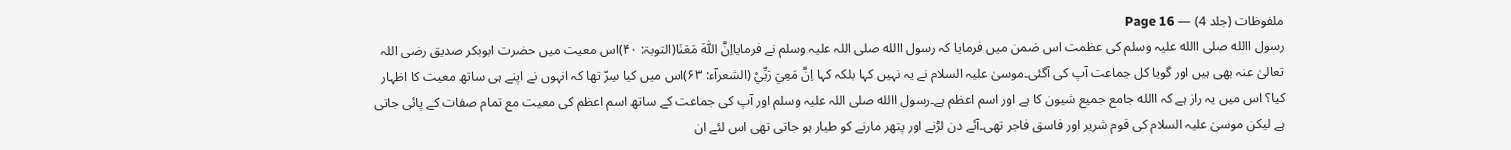ملفوظات (جلد 4) — Page 16
رسول االله صلی االله علیہ وسلم کی عظمت اس ضمن میں فرمایا کہ رسول االله صلی اللہ علیہ وسلم نے فرمایااِنَّ اللّٰهَ مَعَنَا(التوبۃ: ۴۰)اس معیت میں حضرت ابوبکر صدیق رضی اللہ تعالیٰ عنہ بھی ہیں اور گویا کل جماعت آپ کی آگئی۔موسیٰ علیہ السلام نے یہ نہیں کہا بلکہ کہا اِنَّ مَعِيَ رَبِّيْ (الشعرآء: ۶۳)اس میں کیا سِرّ تھا کہ انہوں نے اپنے ہی ساتھ معیت کا اظہار کیا؟ اس میں یہ راز ہے کہ االله جامع جمیع شیون کا ہے اور اسم اعظم ہے۔رسول االله صلی اللہ علیہ وسلم اور آپ کی جماعت کے ساتھ اسم اعظم کی معیت مع تمام صفات کے پائی جاتی ہے لیکن موسیٰ علیہ السلام کی قوم شریر اور فاسق فاجر تھی۔آئے دن لڑنے اور پتھر مارنے کو طیار ہو جاتی تھی اس لئے ان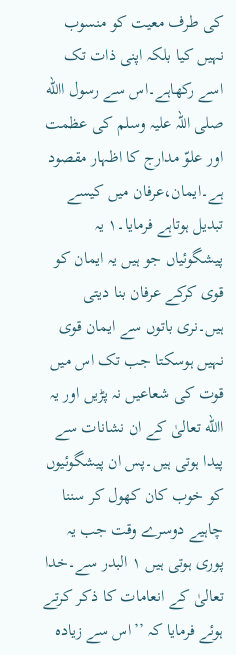کی طرف معیت کو منسوب نہیں کیا بلکہ اپنی ذات تک اسے رکھاہے۔اس سے رسول االله صلی اللہ علیہ وسلم کی عظمت اور علوّ مدارج کا اظہار مقصود ہے۔ایمان،عرفان میں کیسے تبدیل ہوتاہے فرمایا۔۱ یہ پیشگوئیاں جو ہیں یہ ایمان کو قوی کرکے عرفان بنا دیتی ہیں۔نری باتوں سے ایمان قوی نہیں ہوسکتا جب تک اس میں قوت کی شعاعیں نہ پڑیں اور یہ االله تعالیٰ کے ان نشانات سے پیدا ہوتی ہیں۔پس ان پیشگوئیوں کو خوب کان کھول کر سننا چاہیے دوسرے وقت جب یہ پوری ہوتی ہیں ۱ البدر سے۔خدا تعالیٰ کے انعامات کا ذکر کرتے ہوئے فرمایا کہ ’’اس سے زیادہ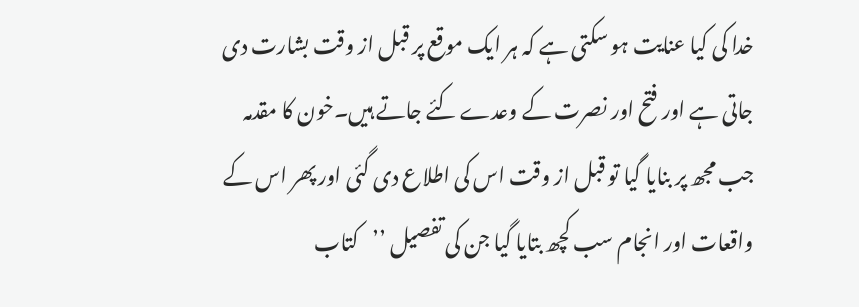خدا کی کیا عنایت ہو سکتی ہے کہ ہر ایک موقع پر قبل از وقت بشارت دی جاتی ہے اور فتح اور نصرت کے وعدے کئے جاتے ہیں۔خون کا مقدمہ جب مجھ پر بنایا گیا تو قبل از وقت اس کی اطلاع دی گئی اور پھر اس کے واقعات اور انجام سب کچھ بتایا گیا جن کی تفصیل ’’کتاب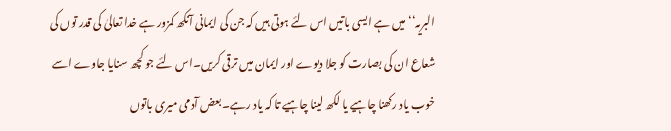البریہ‘‘ میں ہے ایسی باتیں اس لئے ہوتی ہیں کہ جن کی ایمانی آنکھ کمزور ہے خدا تعالیٰ کی قدر توں کی شعاع ان کی بصارت کو جلا دیوے اور ایمان میں ترقی کریں۔اس لئے جو کچھ سنایا جاوے اسے خوب یاد رکھنا چاہیے یا لکھ لینا چاہیے تا کہ یاد رہے۔بعض آدمی میری باتوں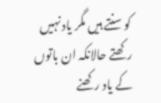کو سنتے ہیں مگر یاد نہیں رکھتے حالانکہ ان باتوں کے یاد رکھنے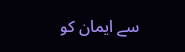سے ایمان کو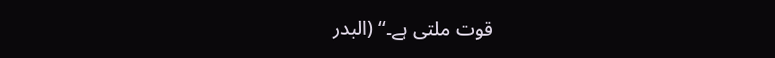قوت ملتی ہے۔‘‘ (البدر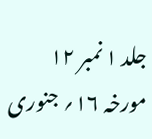جلد ۱ نمبر ۱۲ مورخہ ۱۶؍ جنوری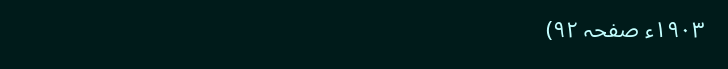۱۹۰۳ء صفحہ ۹۲)